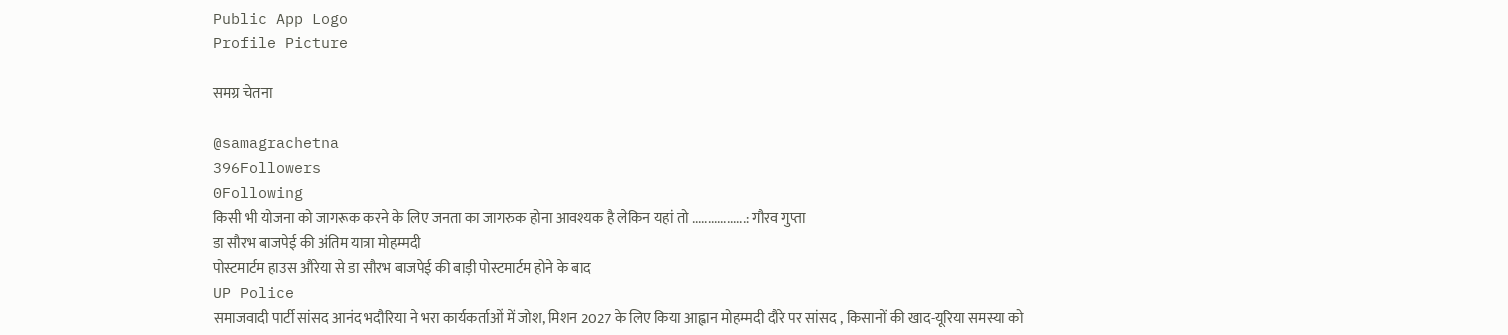Public App Logo
Profile Picture

समग्र चेतना

@samagrachetna
396Followers
0Following
किसी भी योजना को जागरूक करने के लिए जनता का जागरुक होना आवश्यक है लेकिन यहां तो .................: गौरव गुप्ता
डा सौरभ बाजपेई की अंतिम यात्रा मोहम्मदी
पोस्टमार्टम हाउस औरेया से डा सौरभ बाजपेई की बाड़ी पोस्टमार्टम होने के बाद
UP Police
समाजवादी पार्टी सांसद आनंद भदौरिया ने भरा कार्यकर्ताओं में जोश, मिशन 2027 के लिए किया आह्वान मोहम्मदी दौरे पर सांसद , किसानों की खाद-यूरिया समस्या को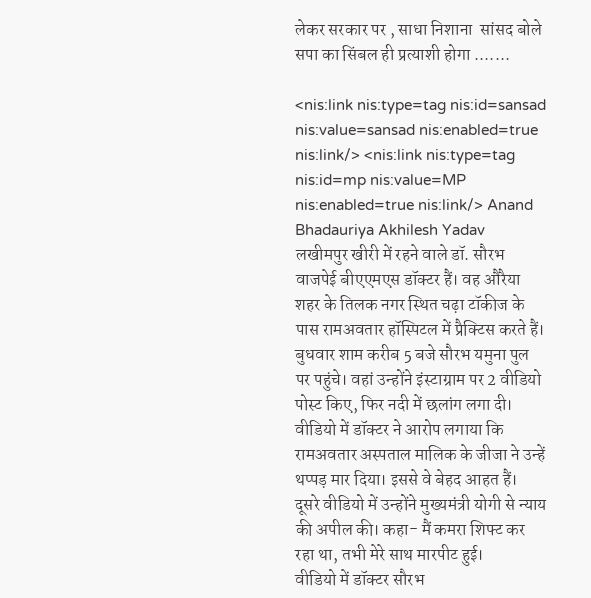लेकर सरकार पर , साधा निशाना  सांसद बोले सपा का सिंबल ही प्रत्याशी होगा .......

<nis:link nis:type=tag nis:id=sansad nis:value=sansad nis:enabled=true nis:link/> <nis:link nis:type=tag nis:id=mp nis:value=MP nis:enabled=true nis:link/> Anand Bhadauriya Akhilesh Yadav
लखीमपुर खीरी में रहने वाले डॉ. सौरभ वाजपेई बीएएमएस डॉक्टर हैं। वह औरैया शहर के तिलक नगर स्थित चढ़ा टॉकीज के पास रामअवतार हॉस्पिटल में प्रैक्टिस करते हैं। बुधवार शाम करीब 5 बजे सौरभ यमुना पुल पर पहुंचे। वहां उन्होंने इंस्टाग्राम पर 2 वीडियो पोस्ट किए, फिर नदी में छलांग लगा दी।
वीडियो में डॉक्टर ने आरोप लगाया कि रामअवतार अस्पताल मालिक के जीजा ने उन्हें थप्पड़ मार दिया। इससे वे बेहद आहत हैं। दूसरे वीडियो में उन्होंने मुख्यमंत्री योगी से न्याय की अपील की। कहा- मैं कमरा शिफ्ट कर रहा था, तभी मेरे साथ मारपीट हुई।
वीडियो में डॉक्टर सौरभ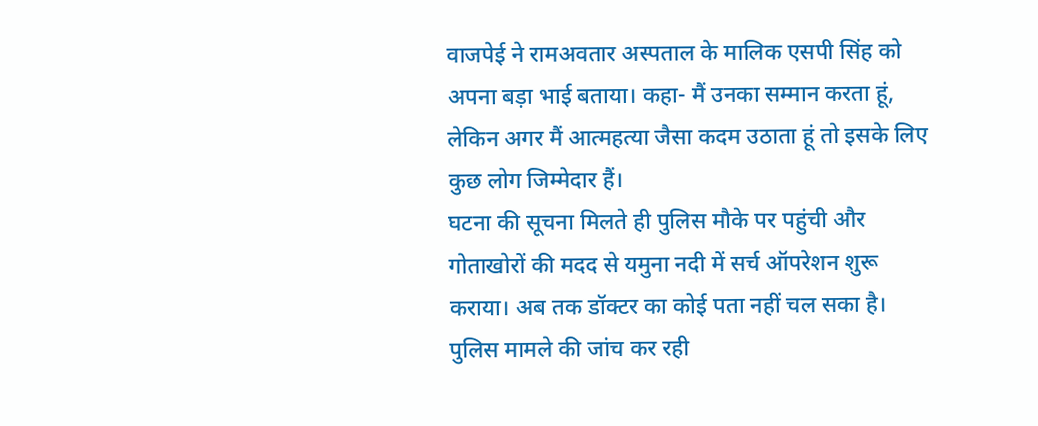वाजपेई ने रामअवतार अस्पताल के मालिक एसपी सिंह को अपना बड़ा भाई बताया। कहा- मैं उनका सम्मान करता हूं, लेकिन अगर मैं आत्महत्या जैसा कदम उठाता हूं तो इसके लिए कुछ लोग जिम्मेदार हैं।
घटना की सूचना मिलते ही पुलिस मौके पर पहुंची और गोताखोरों की मदद से यमुना नदी में सर्च ऑपरेशन शुरू कराया। अब तक डॉक्टर का कोई पता नहीं चल सका है। पुलिस मामले की जांच कर रही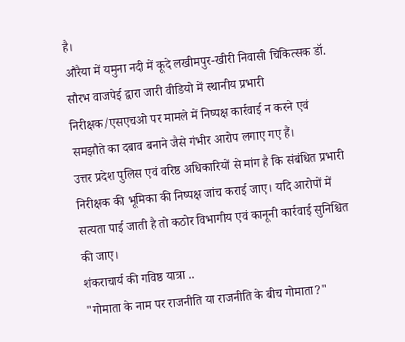है।
औरैया में यमुना नदी में कूदे लखीमपुर-खीरी निवासी चिकित्सक डॉ. सौरभ वाजपेई द्वारा जारी वीडियो में स्थानीय प्रभारी निरीक्षक/एसएचओ पर मामले में निष्पक्ष कार्रवाई न करने एवं समझौते का दबाव बनाने जैसे गंभीर आरोप लगाए गए हैं।
उत्तर प्रदेश पुलिस एवं वरिष्ठ अधिकारियों से मांग है कि संबंधित प्रभारी निरीक्षक की भूमिका की निष्पक्ष जांच कराई जाए। यदि आरोपों में सत्यता पाई जाती है तो कठोर विभागीय एवं कानूनी कार्रवाई सुनिश्चित की जाए।
शंकराचार्य की गविष्ठ यात्रा ..
"गोमाता के नाम पर राजनीति या राजनीति के बीच गोमाता?"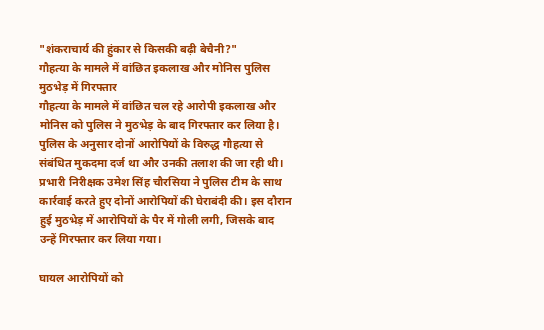"शंकराचार्य की हुंकार से किसकी बढ़ी बेचैनी?"
गौहत्या के मामले में वांछित इकलाख और मोनिस पुलिस मुठभेड़ में गिरफ्तार
गौहत्या के मामले में वांछित चल रहे आरोपी इकलाख और मोनिस को पुलिस ने मुठभेड़ के बाद गिरफ्तार कर लिया है। पुलिस के अनुसार दोनों आरोपियों के विरुद्ध गौहत्या से संबंधित मुकदमा दर्ज था और उनकी तलाश की जा रही थी।
प्रभारी निरीक्षक उमेश सिंह चौरसिया ने पुलिस टीम के साथ कार्रवाई करते हुए दोनों आरोपियों की घेराबंदी की। इस दौरान हुई मुठभेड़ में आरोपियों के पैर में गोली लगी, जिसके बाद उन्हें गिरफ्तार कर लिया गया।

घायल आरोपियों को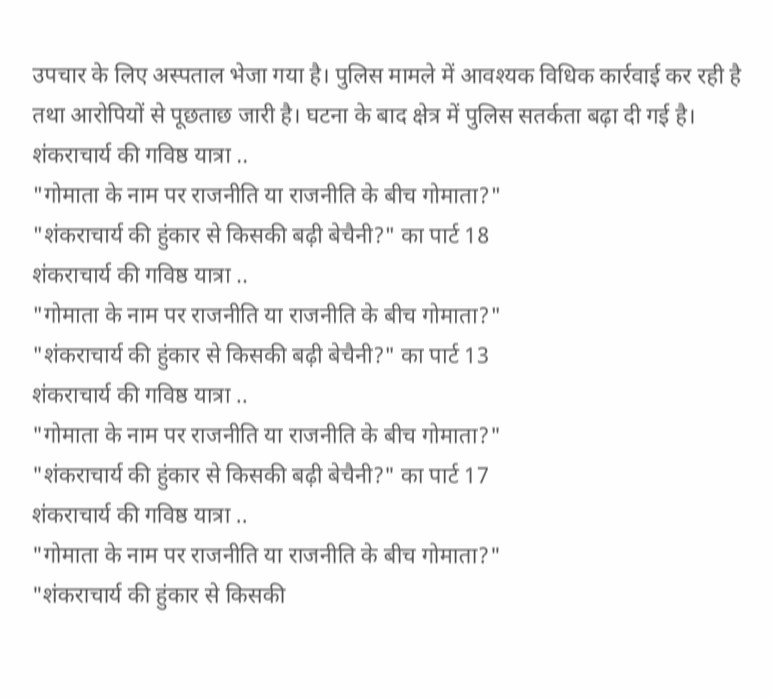उपचार के लिए अस्पताल भेजा गया है। पुलिस मामले में आवश्यक विधिक कार्रवाई कर रही है तथा आरोपियों से पूछताछ जारी है। घटना के बाद क्षेत्र में पुलिस सतर्कता बढ़ा दी गई है।
शंकराचार्य की गविष्ठ यात्रा ..
"गोमाता के नाम पर राजनीति या राजनीति के बीच गोमाता?"
"शंकराचार्य की हुंकार से किसकी बढ़ी बेचैनी?" का पार्ट 18
शंकराचार्य की गविष्ठ यात्रा ..
"गोमाता के नाम पर राजनीति या राजनीति के बीच गोमाता?"
"शंकराचार्य की हुंकार से किसकी बढ़ी बेचैनी?" का पार्ट 13
शंकराचार्य की गविष्ठ यात्रा ..
"गोमाता के नाम पर राजनीति या राजनीति के बीच गोमाता?"
"शंकराचार्य की हुंकार से किसकी बढ़ी बेचैनी?" का पार्ट 17
शंकराचार्य की गविष्ठ यात्रा ..
"गोमाता के नाम पर राजनीति या राजनीति के बीच गोमाता?"
"शंकराचार्य की हुंकार से किसकी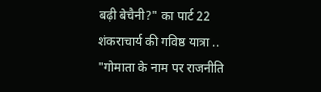बढ़ी बेचैनी?" का पार्ट 22
शंकराचार्य की गविष्ठ यात्रा ..
"गोमाता के नाम पर राजनीति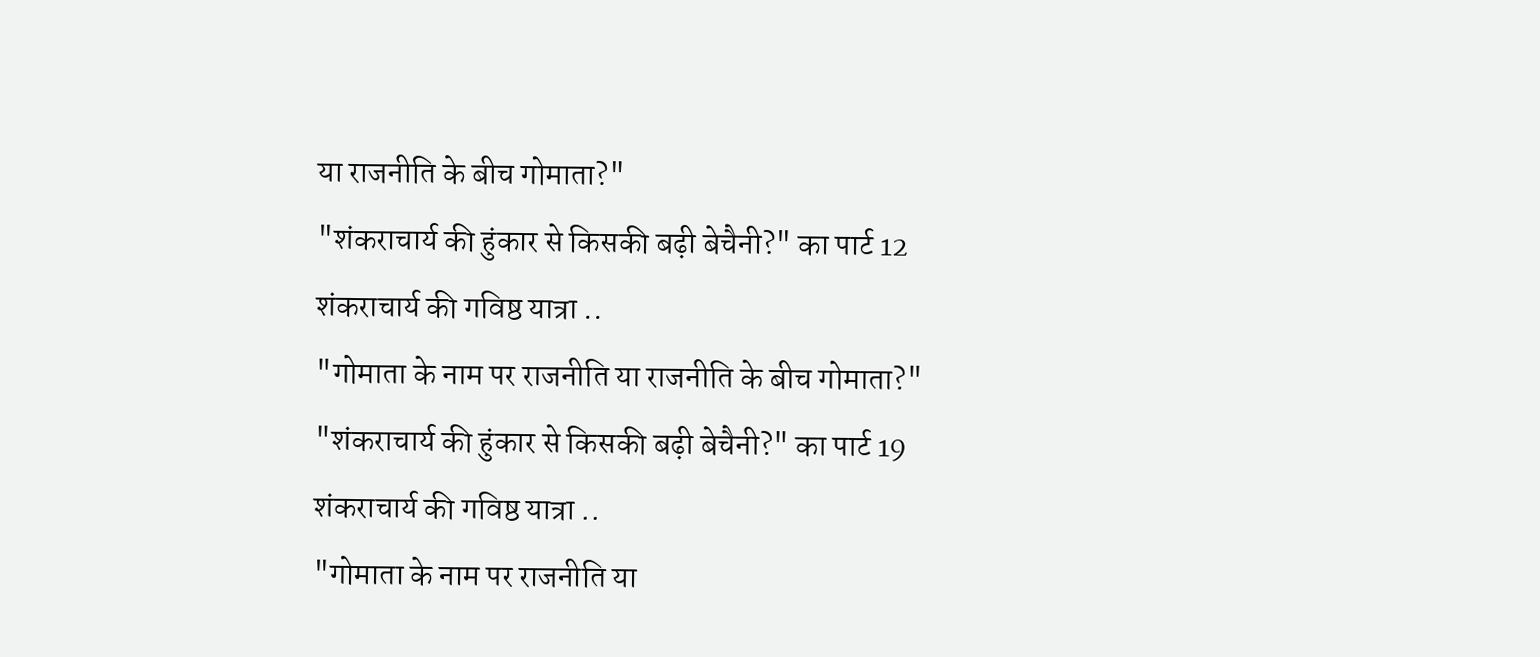या राजनीति के बीच गोमाता?"
"शंकराचार्य की हुंकार से किसकी बढ़ी बेचैनी?" का पार्ट 12
शंकराचार्य की गविष्ठ यात्रा ..
"गोमाता के नाम पर राजनीति या राजनीति के बीच गोमाता?"
"शंकराचार्य की हुंकार से किसकी बढ़ी बेचैनी?" का पार्ट 19
शंकराचार्य की गविष्ठ यात्रा ..
"गोमाता के नाम पर राजनीति या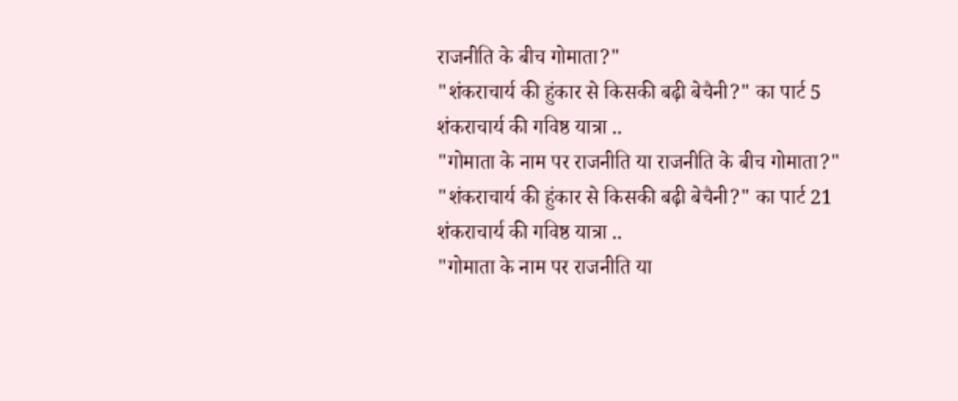राजनीति के बीच गोमाता?"
"शंकराचार्य की हुंकार से किसकी बढ़ी बेचैनी?" का पार्ट 5
शंकराचार्य की गविष्ठ यात्रा ..
"गोमाता के नाम पर राजनीति या राजनीति के बीच गोमाता?"
"शंकराचार्य की हुंकार से किसकी बढ़ी बेचैनी?" का पार्ट 21
शंकराचार्य की गविष्ठ यात्रा ..
"गोमाता के नाम पर राजनीति या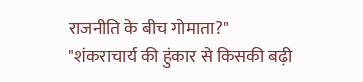राजनीति के बीच गोमाता?"
"शंकराचार्य की हुंकार से किसकी बढ़ी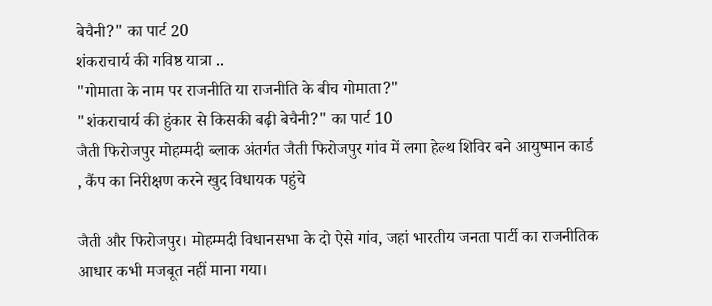बेचैनी?" का पार्ट 20
शंकराचार्य की गविष्ठ यात्रा ..
"गोमाता के नाम पर राजनीति या राजनीति के बीच गोमाता?"
"शंकराचार्य की हुंकार से किसकी बढ़ी बेचैनी?" का पार्ट 10
जैती फिरोजपुर मोहम्मदी ब्लाक अंतर्गत जैती फिरोजपुर गांव में लगा हेल्थ शिविर बने आयुष्मान कार्ड  , कैंप का निरीक्षण करने खुद विधायक पहुंचे

जैती और फिरोजपुर। मोहम्मदी विधानसभा के दो ऐसे गांव, जहां भारतीय जनता पार्टी का राजनीतिक आधार कभी मजबूत नहीं माना गया।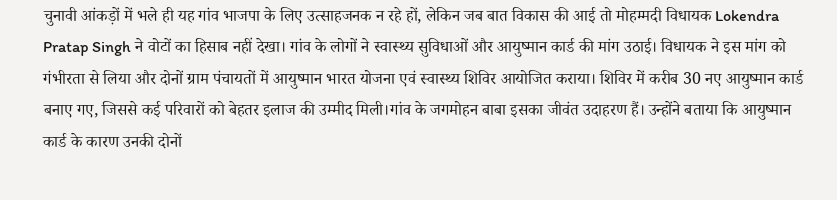चुनावी आंकड़ों में भले ही यह गांव भाजपा के लिए उत्साहजनक न रहे हों, लेकिन जब बात विकास की आई तो मोहम्मदी विधायक Lokendra Pratap Singh ने वोटों का हिसाब नहीं देखा। गांव के लोगों ने स्वास्थ्य सुविधाओं और आयुष्मान कार्ड की मांग उठाई। विधायक ने इस मांग को गंभीरता से लिया और दोनों ग्राम पंचायतों में आयुष्मान भारत योजना एवं स्वास्थ्य शिविर आयोजित कराया। शिविर में करीब 30 नए आयुष्मान कार्ड बनाए गए, जिससे कई परिवारों को बेहतर इलाज की उम्मीद मिली।गांव के जगमोहन बाबा इसका जीवंत उदाहरण हैं। उन्होंने बताया कि आयुष्मान कार्ड के कारण उनकी दोनों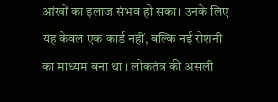आंखों का इलाज संभव हो सका। उनके लिए यह केवल एक कार्ड नहीं, बल्कि नई रोशनी का माध्यम बना था । लोकतंत्र की असली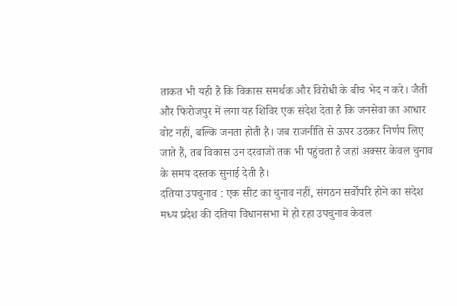ताकत भी यही है कि विकास समर्थक और विरोधी के बीच भेद न करे। जैती और फिरोजपुर में लगा यह शिविर एक संदेश देता है कि जनसेवा का आधार वोट नहीं, बल्कि जनता होती है। जब राजनीति से ऊपर उठकर निर्णय लिए जाते हैं, तब विकास उन दरवाजों तक भी पहुंचता है जहां अक्सर केवल चुनाव के समय दस्तक सुनाई देती है।
दतिया उपचुनाव : एक सीट का चुनाव नहीं, संगठन सर्वोपरि होने का संदेश
मध्य प्रदेश की दतिया विधानसभा में हो रहा उपचुनाव केवल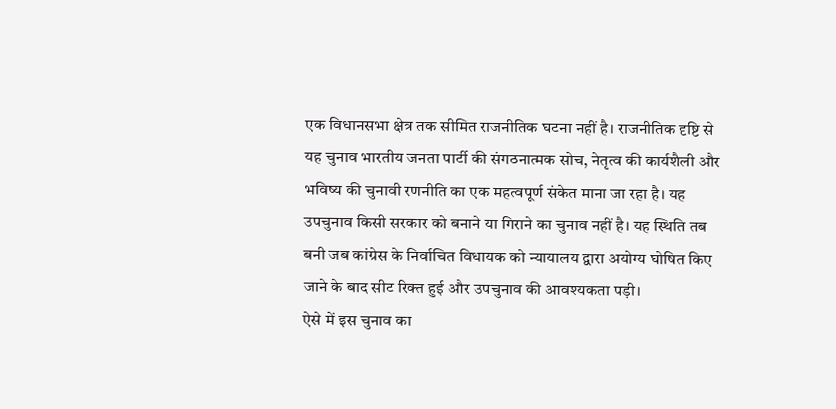एक विधानसभा क्षेत्र तक सीमित राजनीतिक घटना नहीं है। राजनीतिक दृष्टि से यह चुनाव भारतीय जनता पार्टी की संगठनात्मक सोच, नेतृत्व की कार्यशैली और भविष्य की चुनावी रणनीति का एक महत्वपूर्ण संकेत माना जा रहा है। यह उपचुनाव किसी सरकार को बनाने या गिराने का चुनाव नहीं है। यह स्थिति तब बनी जब कांग्रेस के निर्वाचित विधायक को न्यायालय द्वारा अयोग्य घोषित किए जाने के बाद सीट रिक्त हुई और उपचुनाव की आवश्यकता पड़ी।
ऐसे में इस चुनाव का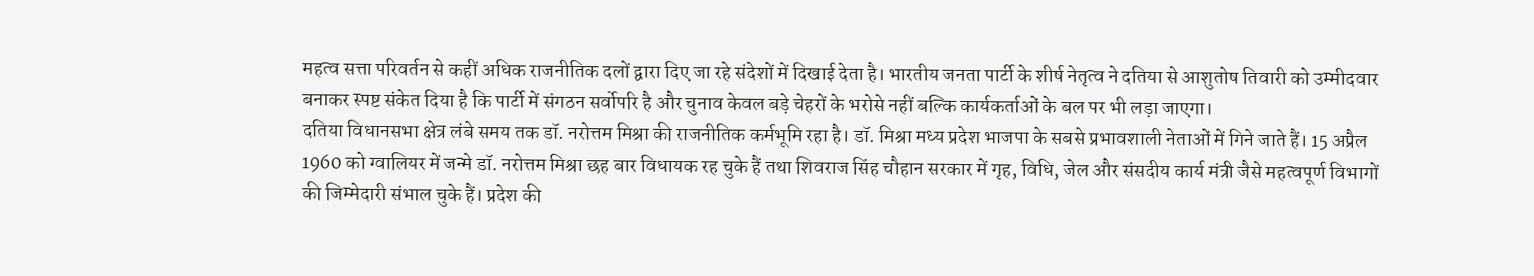महत्व सत्ता परिवर्तन से कहीं अधिक राजनीतिक दलों द्वारा दिए जा रहे संदेशों में दिखाई देता है। भारतीय जनता पार्टी के शीर्ष नेतृत्व ने दतिया से आशुतोष तिवारी को उम्मीदवार बनाकर स्पष्ट संकेत दिया है कि पार्टी में संगठन सर्वोपरि है और चुनाव केवल बड़े चेहरों के भरोसे नहीं बल्कि कार्यकर्ताओं के बल पर भी लड़ा जाएगा।
दतिया विधानसभा क्षेत्र लंबे समय तक डॉ. नरोत्तम मिश्रा की राजनीतिक कर्मभूमि रहा है। डॉ. मिश्रा मध्य प्रदेश भाजपा के सबसे प्रभावशाली नेताओं में गिने जाते हैं। 15 अप्रैल 1960 को ग्वालियर में जन्मे डॉ. नरोत्तम मिश्रा छह बार विधायक रह चुके हैं तथा शिवराज सिंह चौहान सरकार में गृह, विधि, जेल और संसदीय कार्य मंत्री जैसे महत्वपूर्ण विभागों की जिम्मेदारी संभाल चुके हैं। प्रदेश की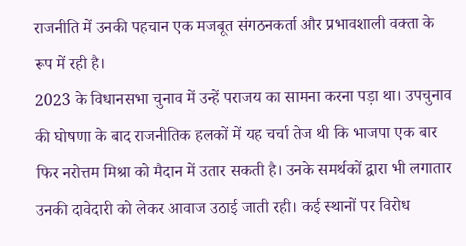राजनीति में उनकी पहचान एक मजबूत संगठनकर्ता और प्रभावशाली वक्ता के रूप में रही है।
2023 के विधानसभा चुनाव में उन्हें पराजय का सामना करना पड़ा था। उपचुनाव की घोषणा के बाद राजनीतिक हलकों में यह चर्चा तेज थी कि भाजपा एक बार फिर नरोत्तम मिश्रा को मैदान में उतार सकती है। उनके समर्थकों द्वारा भी लगातार उनकी दावेदारी को लेकर आवाज उठाई जाती रही। कई स्थानों पर विरोध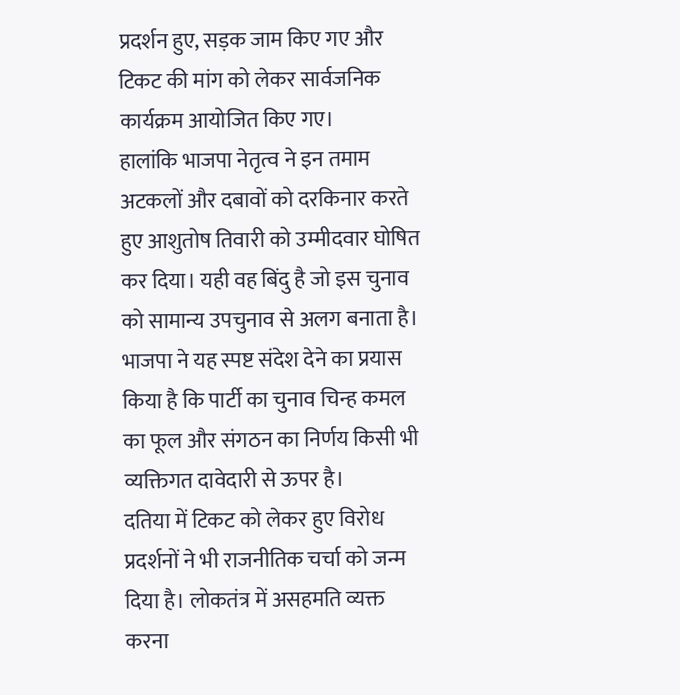प्रदर्शन हुए, सड़क जाम किए गए और टिकट की मांग को लेकर सार्वजनिक कार्यक्रम आयोजित किए गए।
हालांकि भाजपा नेतृत्व ने इन तमाम अटकलों और दबावों को दरकिनार करते हुए आशुतोष तिवारी को उम्मीदवार घोषित कर दिया। यही वह बिंदु है जो इस चुनाव को सामान्य उपचुनाव से अलग बनाता है। भाजपा ने यह स्पष्ट संदेश देने का प्रयास किया है कि पार्टी का चुनाव चिन्ह कमल का फूल और संगठन का निर्णय किसी भी व्यक्तिगत दावेदारी से ऊपर है।
दतिया में टिकट को लेकर हुए विरोध प्रदर्शनों ने भी राजनीतिक चर्चा को जन्म दिया है। लोकतंत्र में असहमति व्यक्त करना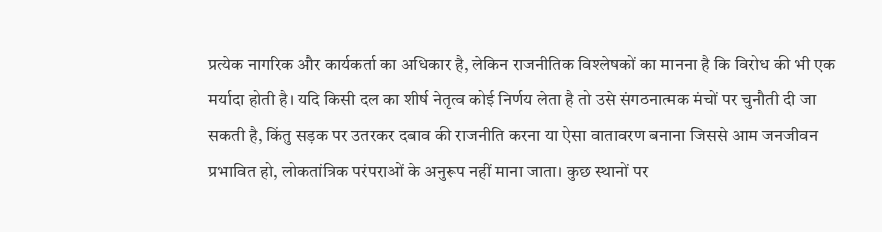प्रत्येक नागरिक और कार्यकर्ता का अधिकार है, लेकिन राजनीतिक विश्लेषकों का मानना है कि विरोध की भी एक मर्यादा होती है। यदि किसी दल का शीर्ष नेतृत्व कोई निर्णय लेता है तो उसे संगठनात्मक मंचों पर चुनौती दी जा सकती है, किंतु सड़क पर उतरकर दबाव की राजनीति करना या ऐसा वातावरण बनाना जिससे आम जनजीवन प्रभावित हो, लोकतांत्रिक परंपराओं के अनुरूप नहीं माना जाता। कुछ स्थानों पर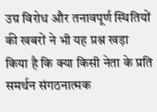उग्र विरोध और तनावपूर्ण स्थितियों की खबरों ने भी यह प्रश्न खड़ा किया है कि क्या किसी नेता के प्रति समर्थन संगठनात्मक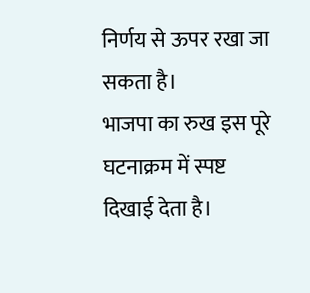निर्णय से ऊपर रखा जा सकता है।
भाजपा का रुख इस पूरे घटनाक्रम में स्पष्ट दिखाई देता है।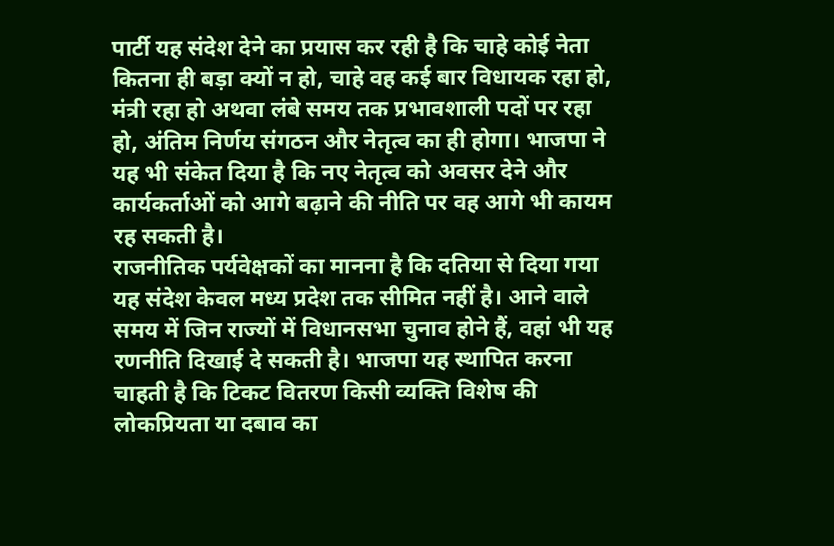पार्टी यह संदेश देने का प्रयास कर रही है कि चाहे कोई नेता कितना ही बड़ा क्यों न हो, चाहे वह कई बार विधायक रहा हो, मंत्री रहा हो अथवा लंबे समय तक प्रभावशाली पदों पर रहा हो, अंतिम निर्णय संगठन और नेतृत्व का ही होगा। भाजपा ने यह भी संकेत दिया है कि नए नेतृत्व को अवसर देने और कार्यकर्ताओं को आगे बढ़ाने की नीति पर वह आगे भी कायम रह सकती है।
राजनीतिक पर्यवेक्षकों का मानना है कि दतिया से दिया गया यह संदेश केवल मध्य प्रदेश तक सीमित नहीं है। आने वाले समय में जिन राज्यों में विधानसभा चुनाव होने हैं, वहां भी यह रणनीति दिखाई दे सकती है। भाजपा यह स्थापित करना चाहती है कि टिकट वितरण किसी व्यक्ति विशेष की लोकप्रियता या दबाव का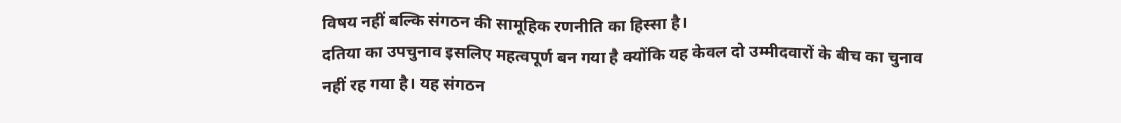विषय नहीं बल्कि संगठन की सामूहिक रणनीति का हिस्सा है।
दतिया का उपचुनाव इसलिए महत्वपूर्ण बन गया है क्योंकि यह केवल दो उम्मीदवारों के बीच का चुनाव नहीं रह गया है। यह संगठन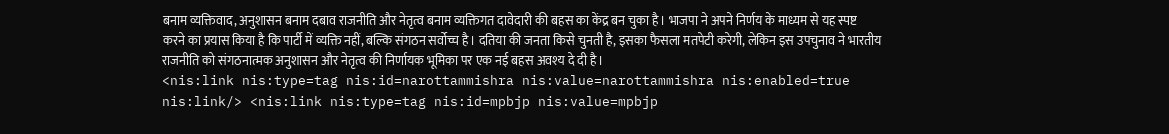बनाम व्यक्तिवाद, अनुशासन बनाम दबाव राजनीति और नेतृत्व बनाम व्यक्तिगत दावेदारी की बहस का केंद्र बन चुका है। भाजपा ने अपने निर्णय के माध्यम से यह स्पष्ट करने का प्रयास किया है कि पार्टी में व्यक्ति नहीं, बल्कि संगठन सर्वोच्च है। दतिया की जनता किसे चुनती है, इसका फैसला मतपेटी करेगी, लेकिन इस उपचुनाव ने भारतीय राजनीति को संगठनात्मक अनुशासन और नेतृत्व की निर्णायक भूमिका पर एक नई बहस अवश्य दे दी है।
<nis:link nis:type=tag nis:id=narottammishra nis:value=narottammishra nis:enabled=true nis:link/> <nis:link nis:type=tag nis:id=mpbjp nis:value=mpbjp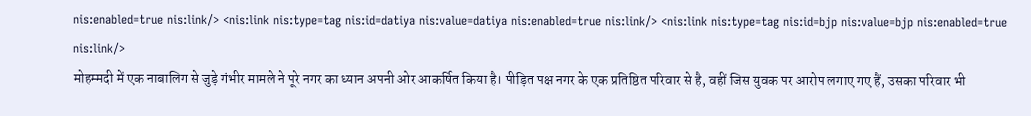nis:enabled=true nis:link/> <nis:link nis:type=tag nis:id=datiya nis:value=datiya nis:enabled=true nis:link/> <nis:link nis:type=tag nis:id=bjp nis:value=bjp nis:enabled=true nis:link/>
मोहम्मदी में एक नाबालिग से जुड़े गंभीर मामले ने पूरे नगर का ध्यान अपनी ओर आकर्षित किया है। पीड़ित पक्ष नगर के एक प्रतिष्ठित परिवार से है, वहीं जिस युवक पर आरोप लगाए गए हैं, उसका परिवार भी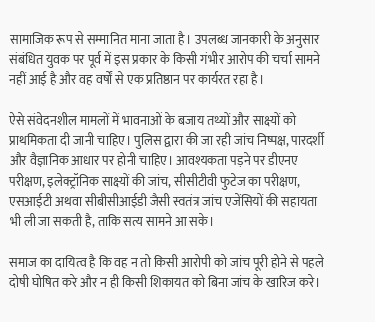सामाजिक रूप से सम्मानित माना जाता है। उपलब्ध जानकारी के अनुसार संबंधित युवक पर पूर्व में इस प्रकार के किसी गंभीर आरोप की चर्चा सामने नहीं आई है और वह वर्षों से एक प्रतिष्ठान पर कार्यरत रहा है।

ऐसे संवेदनशील मामलों में भावनाओं के बजाय तथ्यों और साक्ष्यों को प्राथमिकता दी जानी चाहिए। पुलिस द्वारा की जा रही जांच निष्पक्ष, पारदर्शी और वैज्ञानिक आधार पर होनी चाहिए। आवश्यकता पड़ने पर डीएनए परीक्षण, इलेक्ट्रॉनिक साक्ष्यों की जांच, सीसीटीवी फुटेज का परीक्षण, एसआईटी अथवा सीबीसीआईडी जैसी स्वतंत्र जांच एजेंसियों की सहायता भी ली जा सकती है, ताकि सत्य सामने आ सके।

समाज का दायित्व है कि वह न तो किसी आरोपी को जांच पूरी होने से पहले दोषी घोषित करे और न ही किसी शिकायत को बिना जांच के खारिज करे।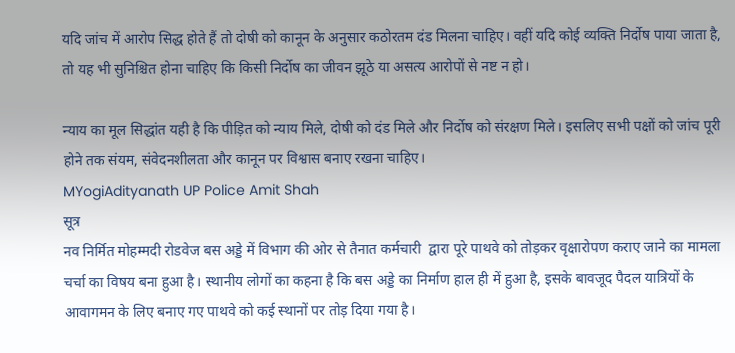यदि जांच में आरोप सिद्ध होते हैं तो दोषी को कानून के अनुसार कठोरतम दंड मिलना चाहिए। वहीं यदि कोई व्यक्ति निर्दोष पाया जाता है, तो यह भी सुनिश्चित होना चाहिए कि किसी निर्दोष का जीवन झूठे या असत्य आरोपों से नष्ट न हो।

न्याय का मूल सिद्धांत यही है कि पीड़ित को न्याय मिले, दोषी को दंड मिले और निर्दोष को संरक्षण मिले। इसलिए सभी पक्षों को जांच पूरी होने तक संयम, संवेदनशीलता और कानून पर विश्वास बनाए रखना चाहिए।
MYogiAdityanath UP Police Amit Shah
सूत्र
नव निर्मित मोहम्मदी रोडवेज बस अड्डे में विभाग की ओर से तैनात कर्मचारी  द्वारा पूरे पाथवे को तोड़कर वृक्षारोपण कराए जाने का मामला चर्चा का विषय बना हुआ है। स्थानीय लोगों का कहना है कि बस अड्डे का निर्माण हाल ही में हुआ है, इसके बावजूद पैदल यात्रियों के आवागमन के लिए बनाए गए पाथवे को कई स्थानों पर तोड़ दिया गया है।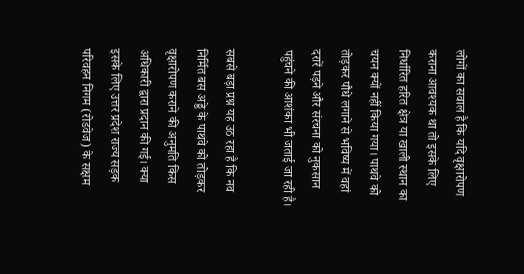लोगों का सवाल है कि यदि वृक्षारोपण कराना आवश्यक था तो इसके लिए निर्धारित हरित क्षेत्र या खाली स्थान का चयन क्यों नहीं किया गया। पाथवे को तोड़कर पौधे लगाने से भविष्य में वहां दरारें पड़ने और संरचना को नुकसान पहुंचने की आशंका भी जताई जा रही है।

सबसे बड़ा प्रश्न यह उठ रहा है कि नव निर्मित बस अड्डे के पाथवे को तोड़कर वृक्षारोपण कराने की अनुमति किस अधिकारी द्वारा प्रदान की गई। क्या इसके लिए उत्तर प्रदेश राज्य सड़क परिवहन निगम (रोडवेज) के सक्षम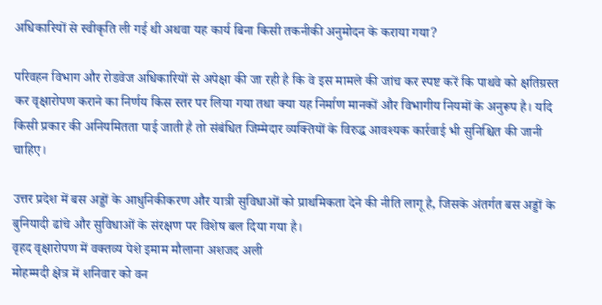अधिकारियों से स्वीकृति ली गई थी अथवा यह कार्य बिना किसी तकनीकी अनुमोदन के कराया गया?

परिवहन विभाग और रोडवेज अधिकारियों से अपेक्षा की जा रही है कि वे इस मामले की जांच कर स्पष्ट करें कि पाथवे को क्षतिग्रस्त कर वृक्षारोपण कराने का निर्णय किस स्तर पर लिया गया तथा क्या यह निर्माण मानकों और विभागीय नियमों के अनुरूप है। यदि किसी प्रकार की अनियमितता पाई जाती है तो संबंधित जिम्मेदार व्यक्तियों के विरुद्ध आवश्यक कार्रवाई भी सुनिश्चित की जानी चाहिए।

उत्तर प्रदेश में बस अड्डों के आधुनिकीकरण और यात्री सुविधाओं को प्राथमिकता देने की नीति लागू है, जिसके अंतर्गत बस अड्डों के बुनियादी ढांचे और सुविधाओं के संरक्षण पर विशेष बल दिया गया है।
वृहद वृक्षारोपण में वक्तव्य पेशे इमाम मौलाना अशजद अली
मोहम्मदी क्षेत्र में शनिवार को वन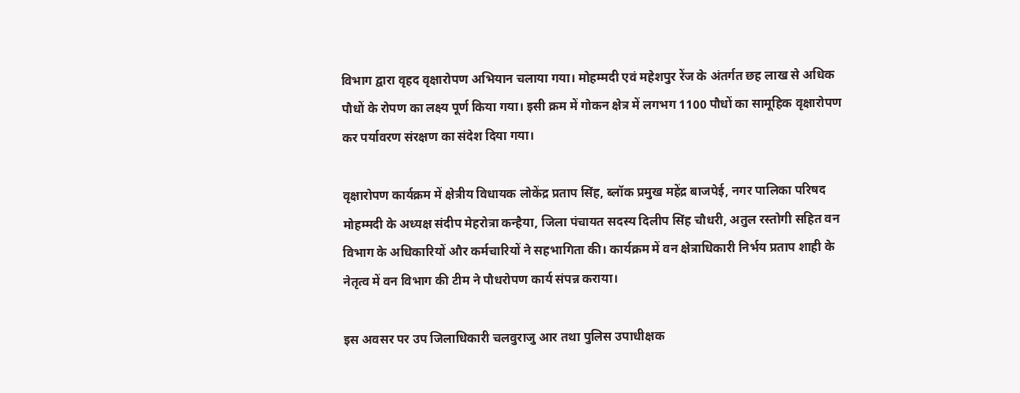विभाग द्वारा वृहद वृक्षारोपण अभियान चलाया गया। मोहम्मदी एवं महेशपुर रेंज के अंतर्गत छह लाख से अधिक पौधों के रोपण का लक्ष्य पूर्ण किया गया। इसी क्रम में गोकन क्षेत्र में लगभग 1100 पौधों का सामूहिक वृक्षारोपण कर पर्यावरण संरक्षण का संदेश दिया गया।

वृक्षारोपण कार्यक्रम में क्षेत्रीय विधायक लोकेंद्र प्रताप सिंह, ब्लॉक प्रमुख महेंद्र बाजपेई, नगर पालिका परिषद मोहम्मदी के अध्यक्ष संदीप मेहरोत्रा कन्हैया, जिला पंचायत सदस्य दिलीप सिंह चौधरी, अतुल रस्तोगी सहित वन विभाग के अधिकारियों और कर्मचारियों ने सहभागिता की। कार्यक्रम में वन क्षेत्राधिकारी निर्भय प्रताप शाही के नेतृत्व में वन विभाग की टीम ने पौधरोपण कार्य संपन्न कराया।

इस अवसर पर उप जिलाधिकारी चलवुराजु आर तथा पुलिस उपाधीक्षक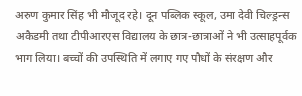अरुण कुमार सिंह भी मौजूद रहे। दून पब्लिक स्कूल, उमा देवी चिल्ड्रन्स अकैडमी तथा टीपीआरएस विद्यालय के छात्र-छात्राओं ने भी उत्साहपूर्वक भाग लिया। बच्चों की उपस्थिति में लगाए गए पौधों के संरक्षण और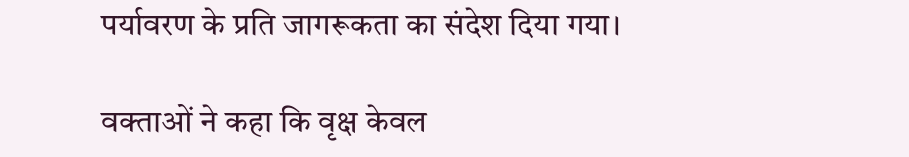पर्यावरण के प्रति जागरूकता का संदेश दिया गया।

वक्ताओं ने कहा कि वृक्ष केवल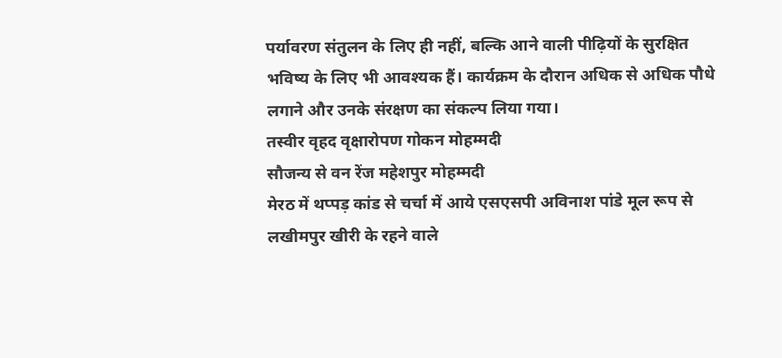पर्यावरण संतुलन के लिए ही नहीं, बल्कि आने वाली पीढ़ियों के सुरक्षित भविष्य के लिए भी आवश्यक हैं। कार्यक्रम के दौरान अधिक से अधिक पौधे लगाने और उनके संरक्षण का संकल्प लिया गया।
तस्वीर वृहद वृक्षारोपण गोकन मोहम्मदी
सौजन्य से वन रेंज महेशपुर मोहम्मदी
मेरठ में थप्पड़ कांड से चर्चा में आये एसएसपी अविनाश पांडे मूल रूप से लखीमपुर खीरी के रहने वाले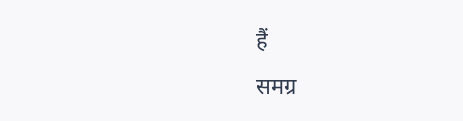हैं
समग्र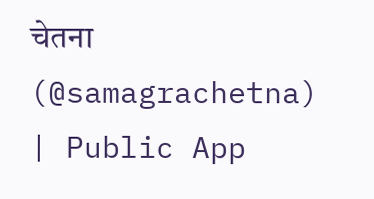चेतना (@samagrachetna) | Public App